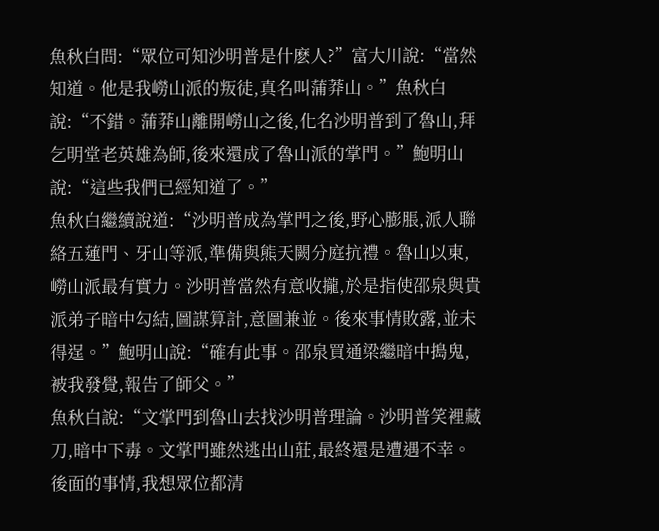魚秋白問:“眾位可知沙明普是什麽人?”富大川說:“當然知道。他是我嶗山派的叛徒,真名叫蒲莽山。”魚秋白說:“不錯。蒲莽山離開嶗山之後,化名沙明普到了魯山,拜乞明堂老英雄為師,後來還成了魯山派的掌門。”鮑明山說:“這些我們已經知道了。”
魚秋白繼續說道:“沙明普成為掌門之後,野心膨脹,派人聯絡五蓮門、牙山等派,準備與熊天闕分庭抗禮。魯山以東,嶗山派最有實力。沙明普當然有意收攏,於是指使邵泉與貴派弟子暗中勾結,圖謀算計,意圖兼並。後來事情敗露,並未得逞。”鮑明山說:“確有此事。邵泉買通梁繼暗中搗鬼,被我發覺,報告了師父。”
魚秋白說:“文掌門到魯山去找沙明普理論。沙明普笑裡藏刀,暗中下毒。文掌門雖然逃出山莊,最終還是遭遇不幸。後面的事情,我想眾位都清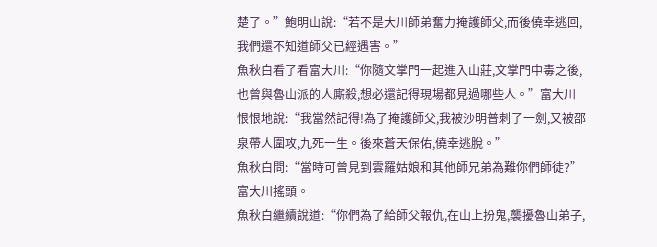楚了。”鮑明山說:“若不是大川師弟奮力掩護師父,而後僥幸逃回,我們還不知道師父已經遇害。”
魚秋白看了看富大川:“你隨文掌門一起進入山莊,文掌門中毒之後,也曾與魯山派的人廝殺,想必還記得現場都見過哪些人。”富大川恨恨地說:“我當然記得!為了掩護師父,我被沙明普刺了一劍,又被邵泉帶人圍攻,九死一生。後來蒼天保佑,僥幸逃脫。”
魚秋白問:“當時可曾見到雲羅姑娘和其他師兄弟為難你們師徒?”富大川搖頭。
魚秋白繼續說道:“你們為了給師父報仇,在山上扮鬼,襲擾魯山弟子,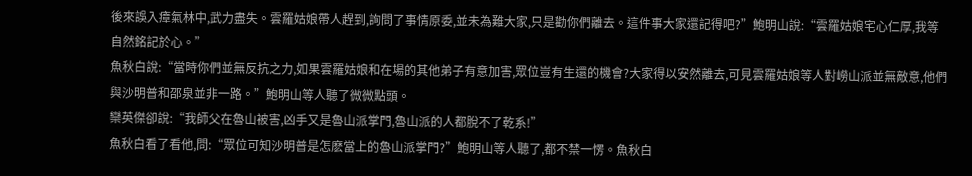後來誤入瘴氣林中,武力盡失。雲羅姑娘帶人趕到,詢問了事情原委,並未為難大家,只是勸你們離去。這件事大家還記得吧?”鮑明山說:“雲羅姑娘宅心仁厚,我等自然銘記於心。”
魚秋白說:“當時你們並無反抗之力,如果雲羅姑娘和在場的其他弟子有意加害,眾位豈有生還的機會?大家得以安然離去,可見雲羅姑娘等人對嶗山派並無敵意,他們與沙明普和邵泉並非一路。”鮑明山等人聽了微微點頭。
欒英傑卻說:“我師父在魯山被害,凶手又是魯山派掌門,魯山派的人都脫不了乾系!”
魚秋白看了看他,問:“眾位可知沙明普是怎麽當上的魯山派掌門?”鮑明山等人聽了,都不禁一愣。魚秋白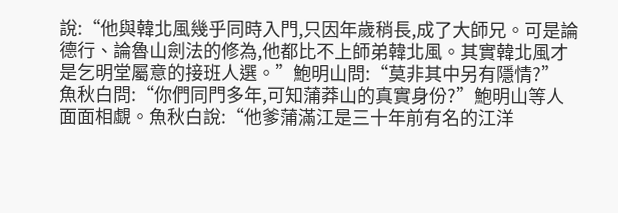說:“他與韓北風幾乎同時入門,只因年歲稍長,成了大師兄。可是論德行、論魯山劍法的修為,他都比不上師弟韓北風。其實韓北風才是乞明堂屬意的接班人選。”鮑明山問:“莫非其中另有隱情?”
魚秋白問:“你們同門多年,可知蒲莽山的真實身份?”鮑明山等人面面相覷。魚秋白說:“他爹蒲滿江是三十年前有名的江洋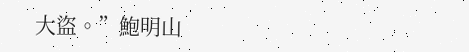大盜。”鮑明山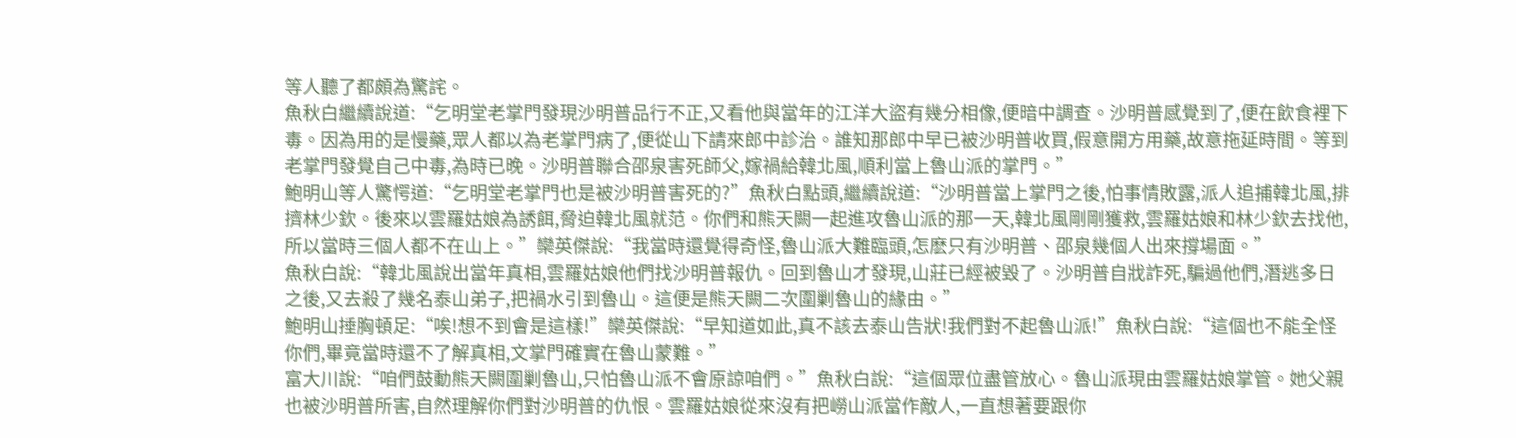等人聽了都頗為驚詫。
魚秋白繼續說道:“乞明堂老掌門發現沙明普品行不正,又看他與當年的江洋大盜有幾分相像,便暗中調查。沙明普感覺到了,便在飲食裡下毒。因為用的是慢藥,眾人都以為老掌門病了,便從山下請來郎中診治。誰知那郎中早已被沙明普收買,假意開方用藥,故意拖延時間。等到老掌門發覺自己中毒,為時已晚。沙明普聯合邵泉害死師父,嫁禍給韓北風,順利當上魯山派的掌門。”
鮑明山等人驚愕道:“乞明堂老掌門也是被沙明普害死的?”魚秋白點頭,繼續說道:“沙明普當上掌門之後,怕事情敗露,派人追捕韓北風,排擠林少欽。後來以雲羅姑娘為誘餌,脅迫韓北風就范。你們和熊天闕一起進攻魯山派的那一天,韓北風剛剛獲救,雲羅姑娘和林少欽去找他,所以當時三個人都不在山上。”欒英傑說:“我當時還覺得奇怪,魯山派大難臨頭,怎麽只有沙明普、邵泉幾個人出來撐場面。”
魚秋白說:“韓北風說出當年真相,雲羅姑娘他們找沙明普報仇。回到魯山才發現,山莊已經被毀了。沙明普自戕詐死,騙過他們,潛逃多日之後,又去殺了幾名泰山弟子,把禍水引到魯山。這便是熊天闕二次圍剿魯山的緣由。”
鮑明山捶胸頓足:“唉!想不到會是這樣!”欒英傑說:“早知道如此,真不該去泰山告狀!我們對不起魯山派!”魚秋白說:“這個也不能全怪你們,畢竟當時還不了解真相,文掌門確實在魯山蒙難。”
富大川說:“咱們鼓動熊天闕圍剿魯山,只怕魯山派不會原諒咱們。”魚秋白說:“這個眾位盡管放心。魯山派現由雲羅姑娘掌管。她父親也被沙明普所害,自然理解你們對沙明普的仇恨。雲羅姑娘從來沒有把嶗山派當作敵人,一直想著要跟你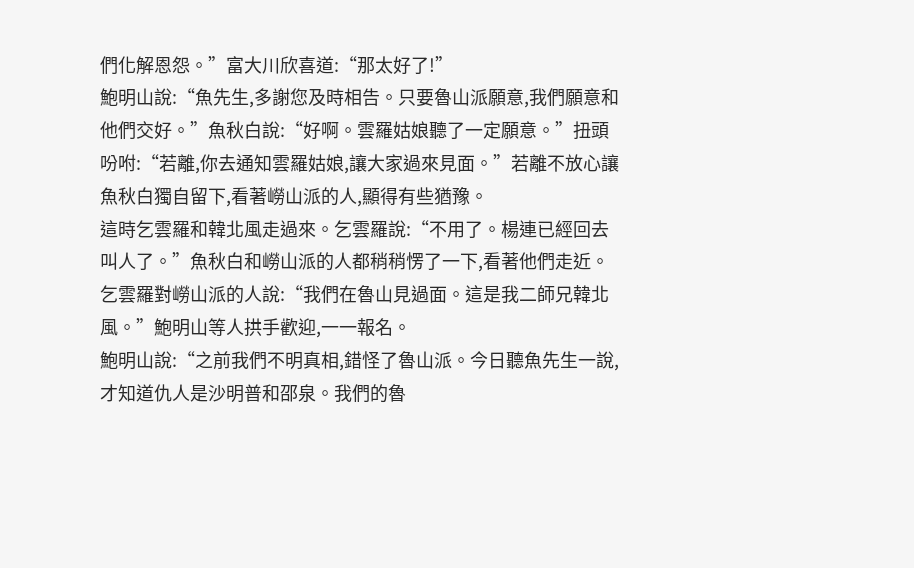們化解恩怨。”富大川欣喜道:“那太好了!”
鮑明山說:“魚先生,多謝您及時相告。只要魯山派願意,我們願意和他們交好。”魚秋白說:“好啊。雲羅姑娘聽了一定願意。”扭頭吩咐:“若離,你去通知雲羅姑娘,讓大家過來見面。”若離不放心讓魚秋白獨自留下,看著嶗山派的人,顯得有些猶豫。
這時乞雲羅和韓北風走過來。乞雲羅說:“不用了。楊連已經回去叫人了。”魚秋白和嶗山派的人都稍稍愣了一下,看著他們走近。
乞雲羅對嶗山派的人說:“我們在魯山見過面。這是我二師兄韓北風。”鮑明山等人拱手歡迎,一一報名。
鮑明山說:“之前我們不明真相,錯怪了魯山派。今日聽魚先生一說,才知道仇人是沙明普和邵泉。我們的魯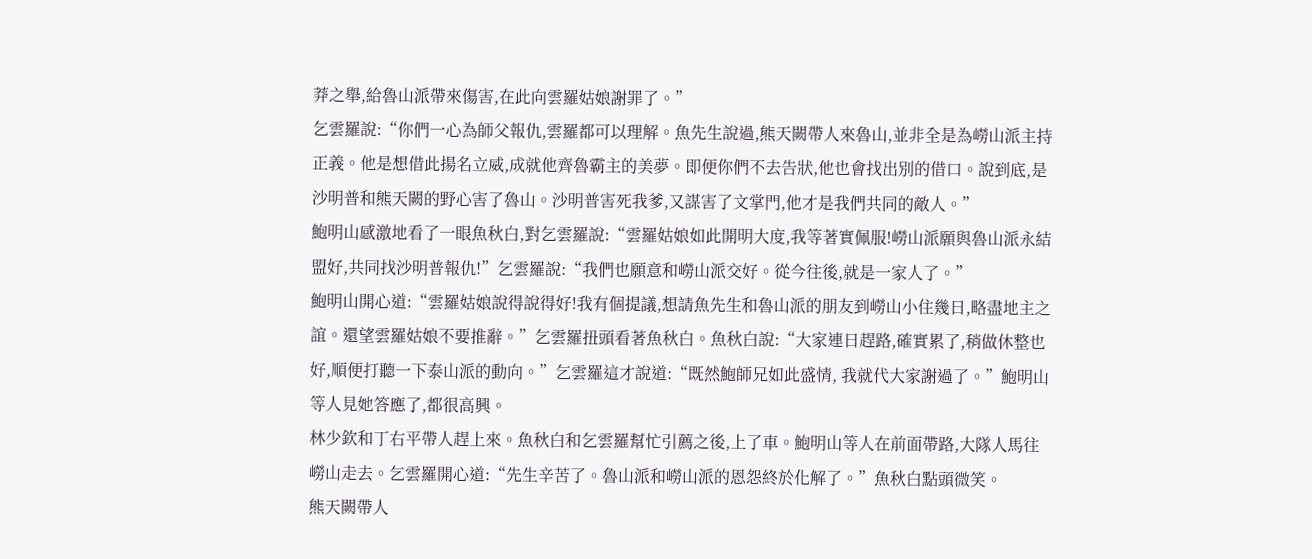莽之舉,給魯山派帶來傷害,在此向雲羅姑娘謝罪了。”
乞雲羅說:“你們一心為師父報仇,雲羅都可以理解。魚先生說過,熊天闕帶人來魯山,並非全是為嶗山派主持正義。他是想借此揚名立威,成就他齊魯霸主的美夢。即便你們不去告狀,他也會找出別的借口。說到底,是沙明普和熊天闕的野心害了魯山。沙明普害死我爹,又謀害了文掌門,他才是我們共同的敵人。”
鮑明山感激地看了一眼魚秋白,對乞雲羅說:“雲羅姑娘如此開明大度,我等著實佩服!嶗山派願與魯山派永結盟好,共同找沙明普報仇!”乞雲羅說:“我們也願意和嶗山派交好。從今往後,就是一家人了。”
鮑明山開心道:“雲羅姑娘說得說得好!我有個提議,想請魚先生和魯山派的朋友到嶗山小住幾日,略盡地主之誼。還望雲羅姑娘不要推辭。”乞雲羅扭頭看著魚秋白。魚秋白說:“大家連日趕路,確實累了,稍做休整也好,順便打聽一下泰山派的動向。”乞雲羅這才說道:“既然鮑師兄如此盛情, 我就代大家謝過了。”鮑明山等人見她答應了,都很高興。
林少欽和丁右平帶人趕上來。魚秋白和乞雲羅幫忙引薦之後,上了車。鮑明山等人在前面帶路,大隊人馬往嶗山走去。乞雲羅開心道:“先生辛苦了。魯山派和嶗山派的恩怨終於化解了。”魚秋白點頭微笑。
熊天闕帶人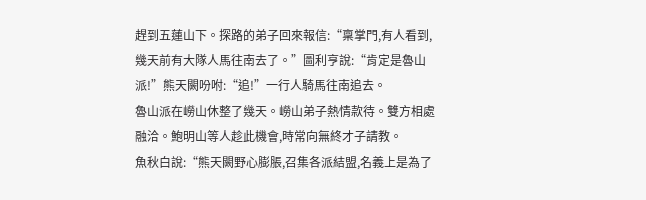趕到五蓮山下。探路的弟子回來報信:“稟掌門,有人看到,幾天前有大隊人馬往南去了。”圖利亨說:“肯定是魯山派!”熊天闕吩咐:“追!”一行人騎馬往南追去。
魯山派在嶗山休整了幾天。嶗山弟子熱情款待。雙方相處融洽。鮑明山等人趁此機會,時常向無終才子請教。
魚秋白說:“熊天闕野心膨脹,召集各派結盟,名義上是為了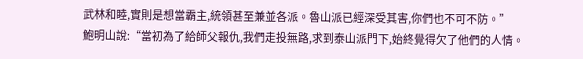武林和睦,實則是想當霸主,統領甚至兼並各派。魯山派已經深受其害,你們也不可不防。”
鮑明山說:“當初為了給師父報仇,我們走投無路,求到泰山派門下,始終覺得欠了他們的人情。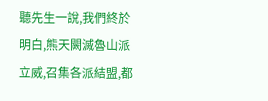聽先生一說,我們終於明白,熊天闕滅魯山派立威,召集各派結盟,都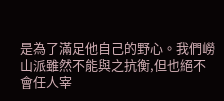是為了滿足他自己的野心。我們嶗山派雖然不能與之抗衡,但也絕不會任人宰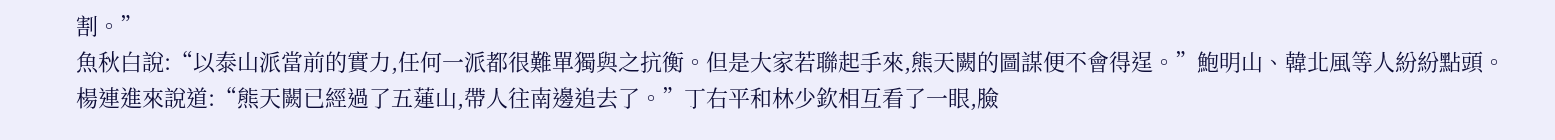割。”
魚秋白說:“以泰山派當前的實力,任何一派都很難單獨與之抗衡。但是大家若聯起手來,熊天闕的圖謀便不會得逞。”鮑明山、韓北風等人紛紛點頭。
楊連進來說道:“熊天闕已經過了五蓮山,帶人往南邊追去了。”丁右平和林少欽相互看了一眼,臉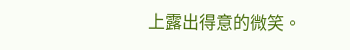上露出得意的微笑。